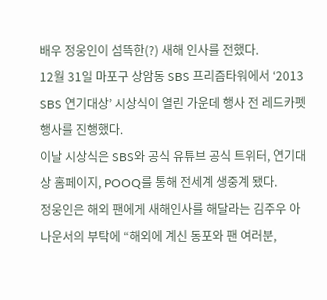배우 정웅인이 섬뜩한(?) 새해 인사를 전했다.
12월 31일 마포구 상암동 SBS 프리즘타워에서 ‘2013 SBS 연기대상’ 시상식이 열린 가운데 행사 전 레드카펫 행사를 진행했다.
이날 시상식은 SBS와 공식 유튜브 공식 트위터, 연기대상 홈페이지, POOQ를 통해 전세계 생중계 됐다.
정웅인은 해외 팬에게 새해인사를 해달라는 김주우 아나운서의 부탁에 “해외에 계신 동포와 팬 여러분,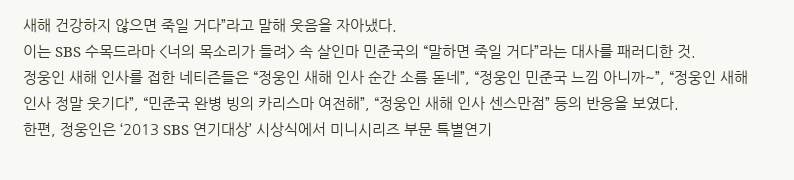새해 건강하지 않으면 죽일 거다”라고 말해 웃음을 자아냈다.
이는 SBS 수목드라마 <너의 목소리가 들려> 속 살인마 민준국의 “말하면 죽일 거다”라는 대사를 패러디한 것.
정웅인 새해 인사를 접한 네티즌들은 “정웅인 새해 인사 순간 소름 돋네”, “정웅인 민준국 느낌 아니까~”, “정웅인 새해 인사 정말 웃기다”, “민준국 완병 빙의 카리스마 여전해”, “정웅인 새해 인사 센스만점” 등의 반응을 보였다.
한편, 정웅인은 ‘2013 SBS 연기대상’ 시상식에서 미니시리즈 부문 특별연기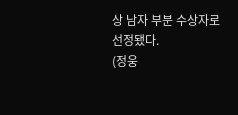상 남자 부분 수상자로 선정됐다.
(정웅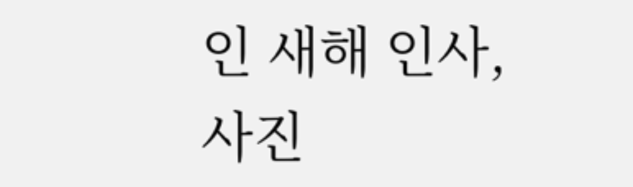인 새해 인사, 사진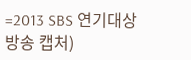=2013 SBS 연기대상 방송 캡처)